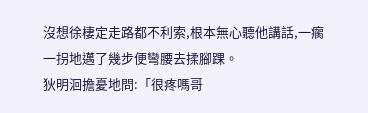沒想徐棲定走路都不利索,根本無心聽他講話,一瘸一拐地邁了幾步便彎腰去揉腳踝。
狄明洄擔憂地問:「很疼嗎哥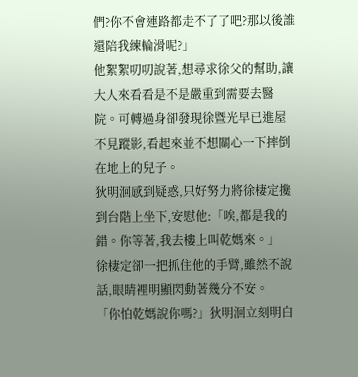們?你不會連路都走不了了吧?那以後誰還陪我練輪滑呢?」
他絮絮叨叨說著,想尋求徐父的幫助,讓大人來看看是不是嚴重到需要去醫院。可轉過身卻發現徐暨光早已進屋不見蹤影,看起來並不想關心一下摔倒在地上的兒子。
狄明洄感到疑惑,只好努力將徐棲定攙到台階上坐下,安慰他:「唉,都是我的錯。你等著,我去樓上叫乾媽來。」
徐棲定卻一把抓住他的手臂,雖然不說話,眼睛裡明顯閃動著幾分不安。
「你怕乾媽說你嗎?」狄明洄立刻明白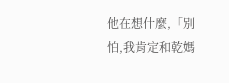他在想什麼,「別怕,我肯定和乾媽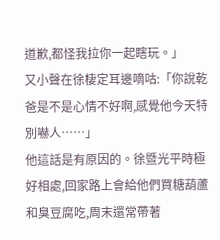道歉,都怪我拉你一起瞎玩。」
又小聲在徐棲定耳邊嘀咕:「你說乾爸是不是心情不好啊,感覺他今天特別嚇人……」
他這話是有原因的。徐暨光平時極好相處,回家路上會給他們買糖葫蘆和臭豆腐吃,周末還常帶著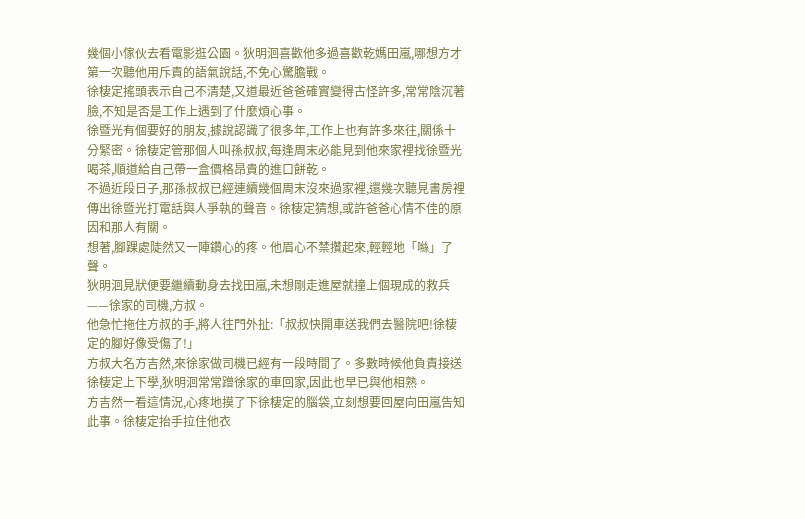幾個小傢伙去看電影逛公園。狄明洄喜歡他多過喜歡乾媽田嵐,哪想方才第一次聽他用斥責的語氣說話,不免心驚膽戰。
徐棲定搖頭表示自己不清楚,又道最近爸爸確實變得古怪許多,常常陰沉著臉,不知是否是工作上遇到了什麼煩心事。
徐暨光有個要好的朋友,據說認識了很多年,工作上也有許多來往,關係十分緊密。徐棲定管那個人叫孫叔叔,每逢周末必能見到他來家裡找徐暨光喝茶,順道給自己帶一盒價格昂貴的進口餅乾。
不過近段日子,那孫叔叔已經連續幾個周末沒來過家裡,還幾次聽見書房裡傳出徐暨光打電話與人爭執的聲音。徐棲定猜想,或許爸爸心情不佳的原因和那人有關。
想著,腳踝處陡然又一陣鑽心的疼。他眉心不禁攢起來,輕輕地「噝」了聲。
狄明洄見狀便要繼續動身去找田嵐,未想剛走進屋就撞上個現成的救兵——徐家的司機,方叔。
他急忙拖住方叔的手,將人往門外扯:「叔叔快開車送我們去醫院吧!徐棲定的腳好像受傷了!」
方叔大名方吉然,來徐家做司機已經有一段時間了。多數時候他負責接送徐棲定上下學,狄明洄常常蹭徐家的車回家,因此也早已與他相熟。
方吉然一看這情況,心疼地摸了下徐棲定的腦袋,立刻想要回屋向田嵐告知此事。徐棲定抬手拉住他衣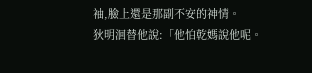袖,臉上還是那副不安的神情。
狄明洄替他說:「他怕乾媽說他呢。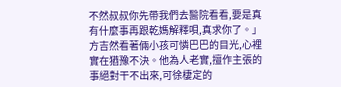不然叔叔你先帶我們去醫院看看,要是真有什麼事再跟乾媽解釋唄,真求你了。」
方吉然看著倆小孩可憐巴巴的目光,心裡實在猶豫不決。他為人老實,擅作主張的事絕對干不出來,可徐棲定的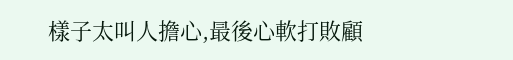樣子太叫人擔心,最後心軟打敗顧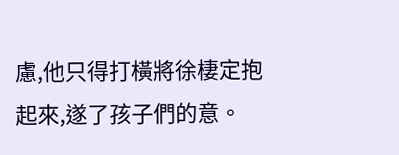慮,他只得打橫將徐棲定抱起來,遂了孩子們的意。